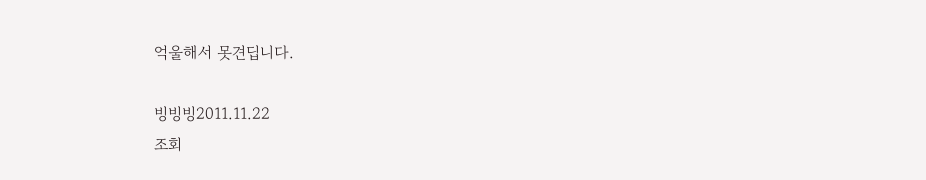억울해서 못견딥니다.

빙빙빙2011.11.22
조회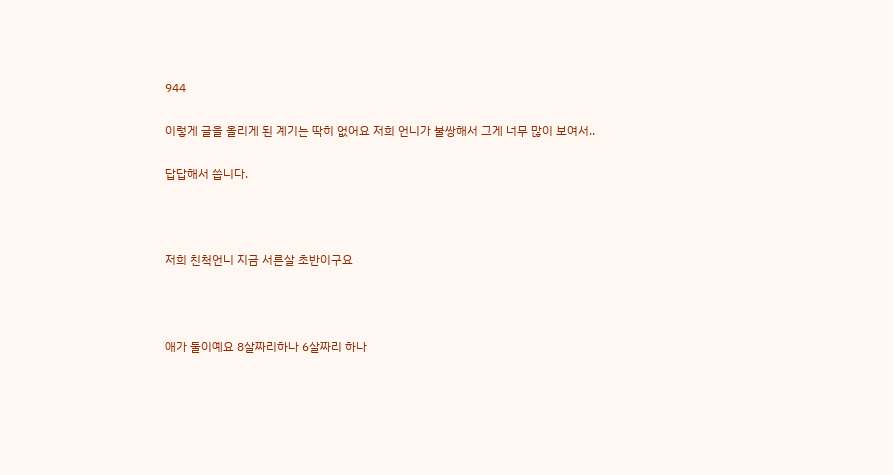944

이렇게 글을 올리게 된 계기는 딱히 없어요 저희 언니가 불쌍해서 그게 너무 많이 보여서..

답답해서 씁니다.



저희 친척언니 지금 서른살 초반이구요



애가 둘이예요 8살짜리하나 6살짜리 하나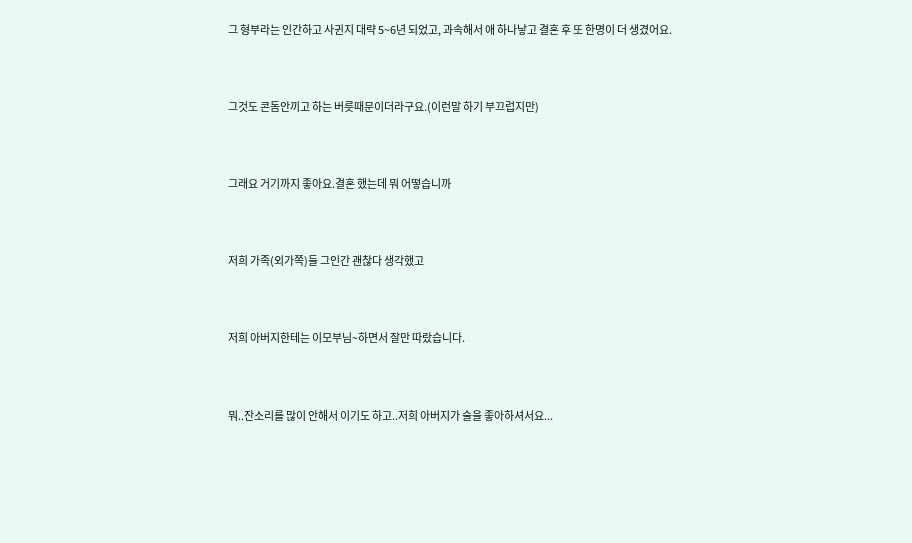그 형부라는 인간하고 사귄지 대략 5~6년 되었고, 과속해서 애 하나낳고 결혼 후 또 한명이 더 생겼어요.



그것도 콘돔안끼고 하는 버릇때문이더라구요.(이런말 하기 부끄럽지만)



그래요 거기까지 좋아요.결혼 했는데 뭐 어떻습니까



저희 가족(외가쪽)들 그인간 괜찮다 생각했고



저희 아버지한테는 이모부님~하면서 잘만 따랐습니다.



뭐..잔소리를 많이 안해서 이기도 하고..저희 아버지가 술을 좋아하셔서요...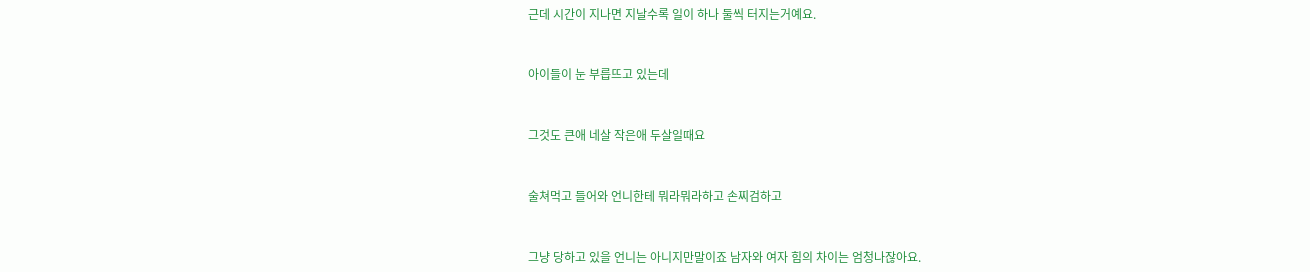근데 시간이 지나면 지날수록 일이 하나 둘씩 터지는거예요.



아이들이 눈 부릅뜨고 있는데



그것도 큰애 네살 작은애 두살일때요



술쳐먹고 들어와 언니한테 뭐라뭐라하고 손찌검하고



그냥 당하고 있을 언니는 아니지만말이죠 남자와 여자 힘의 차이는 엄청나잖아요.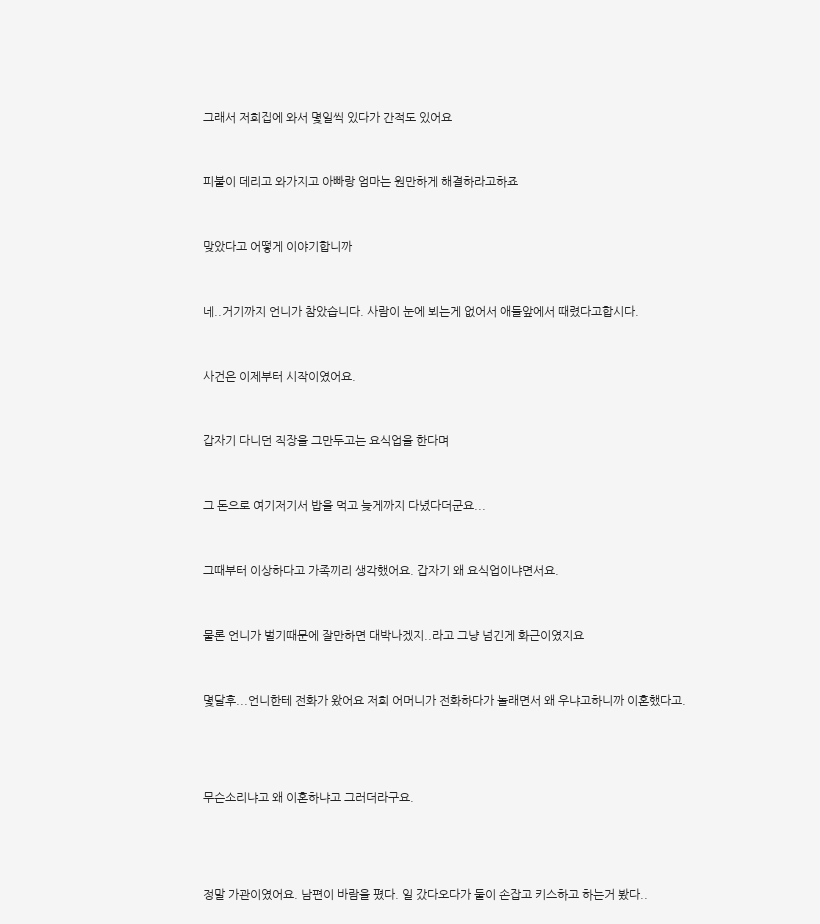그래서 저희집에 와서 몇일씩 있다가 간적도 있어요



피붙이 데리고 와가지고 아빠랑 엄마는 원만하게 해결하라고하죠



맞았다고 어떻게 이야기합니까



네..거기까지 언니가 참았습니다. 사람이 눈에 뵈는게 없어서 애들앞에서 때렸다고합시다.



사건은 이제부터 시작이였어요.



갑자기 다니던 직장을 그만두고는 요식업을 한다며



그 돈으로 여기저기서 밥을 먹고 늦게까지 다녔다더군요...



그때부터 이상하다고 가족끼리 생각했어요. 갑자기 왜 요식업이냐면서요.



물론 언니가 벌기때문에 잘만하면 대박나겠지..라고 그냥 넘긴게 화근이였지요



몇달후...언니한테 전화가 왔어요 저희 어머니가 전화하다가 놀래면서 왜 우냐고하니까 이혼했다고.





무슨소리냐고 왜 이혼하냐고 그러더라구요.





정말 가관이였어요. 남편이 바람을 폈다. 일 갔다오다가 둘이 손잡고 키스하고 하는거 봤다..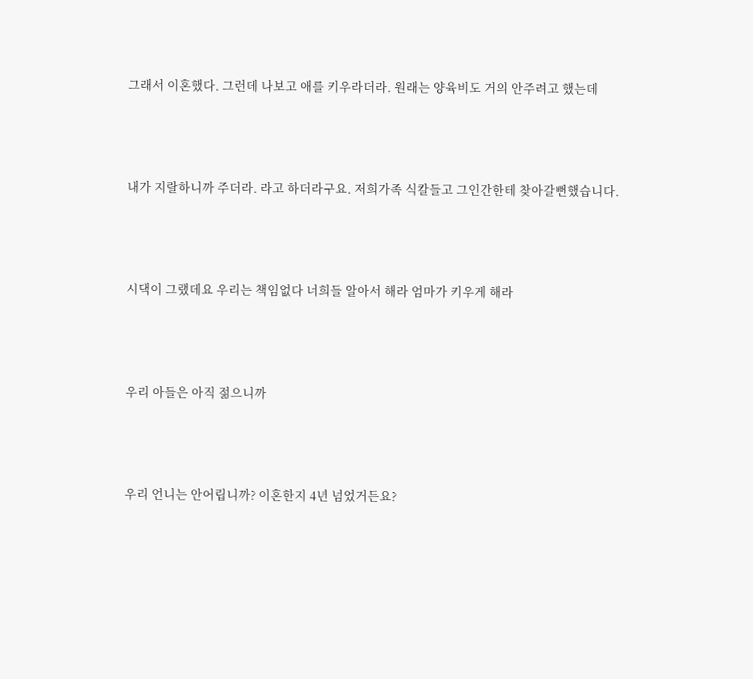그래서 이혼했다. 그런데 나보고 애를 키우라더라. 원래는 양육비도 거의 안주려고 했는데



내가 지랄하니까 주더라. 라고 하더라구요. 저희가족 식칼들고 그인간한테 찾아갈뻔했습니다.



시댁이 그랬데요 우리는 책임없다 너희들 알아서 해라 엄마가 키우게 해라



우리 아들은 아직 젊으니까



우리 언니는 안어립니까? 이혼한지 4년 넘었거든요?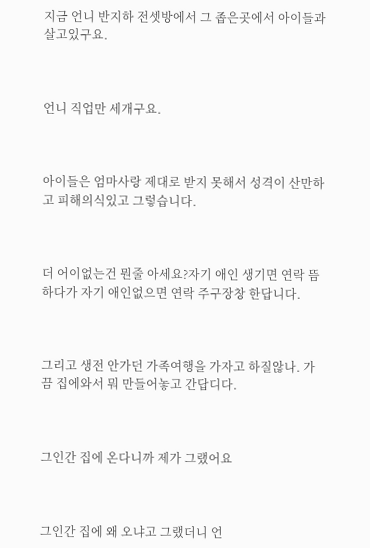지금 언니 반지하 전셋방에서 그 좁은곳에서 아이들과 살고있구요.



언니 직업만 세개구요.



아이들은 엄마사랑 제대로 받지 못해서 성격이 산만하고 피해의식있고 그렇습니다.



더 어이없는건 뭔줄 아세요?자기 애인 생기면 연락 뜸하다가 자기 애인없으면 연락 주구장창 한답니다.



그리고 생전 안가던 가족여행을 가자고 하질않나. 가끔 집에와서 뭐 만들어놓고 간답디다.



그인간 집에 온다니까 제가 그랬어요



그인간 집에 왜 오냐고 그랬더니 언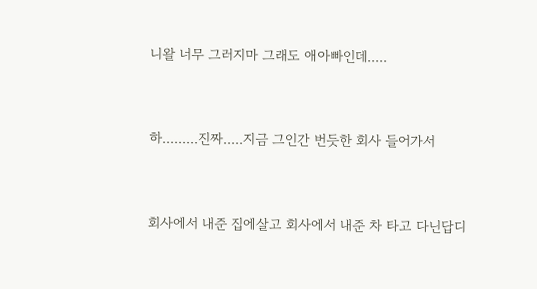니왈 너무 그러지마 그래도 애아빠인데.....



하.........진짜.....지금 그인간 번듯한 회사 들어가서



회사에서 내준 집에살고 회사에서 내준 차 타고 다닌답디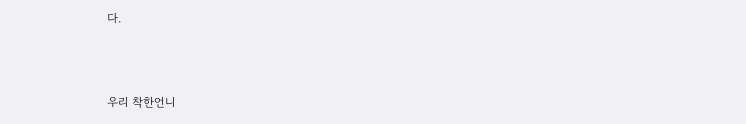다.



우리 착한언니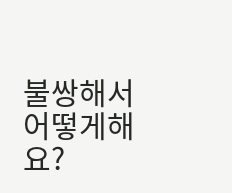불쌍해서 어떻게해요?